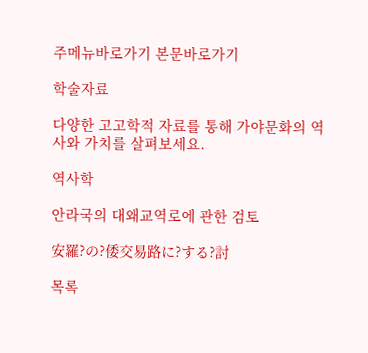주메뉴바로가기 본문바로가기

학술자료

다양한 고고학적 자료를 통해 가야문화의 역사와 가치를 살펴보세요.

역사학

안라국의 대왜교역로에 관한 검토

安羅?の?倭交易路に?する?討

목록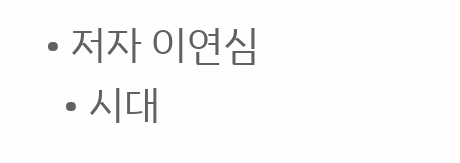• 저자 이연심
  • 시대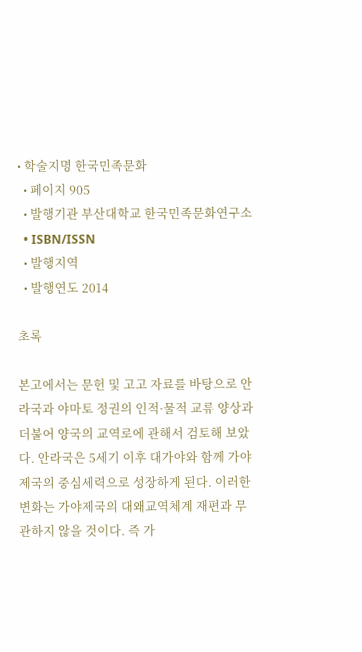• 학술지명 한국민족문화
  • 페이지 905
  • 발행기관 부산대학교 한국민족문화연구소
  • ISBN/ISSN
  • 발행지역
  • 발행연도 2014

초록

본고에서는 문헌 및 고고 자료를 바탕으로 안라국과 야마토 정권의 인적·물적 교류 양상과 더불어 양국의 교역로에 관해서 검토해 보았다. 안라국은 5세기 이후 대가야와 함께 가야제국의 중심세력으로 성장하게 된다. 이러한 변화는 가야제국의 대왜교역체계 재편과 무관하지 않을 것이다. 즉 가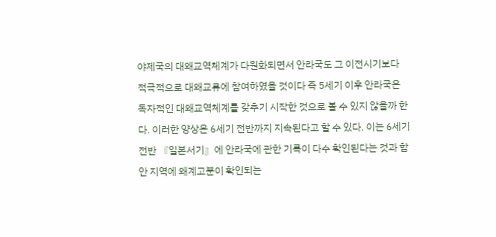야제국의 대왜교역체계가 다원화되면서 안라국도 그 이전시기보다 적극적으로 대왜교류에 참여하였을 것이다 즉 5세기 이후 안라국은 독자적인 대왜교역체계를 갖추기 시작한 것으로 볼 수 있지 않을까 한다. 이러한 양상은 6세기 전반까지 지속된다고 할 수 있다. 이는 6세기 전반 『일본서기』에 안라국에 관한 기록이 다수 확인된다는 것과 함안 지역에 왜계고분이 확인되는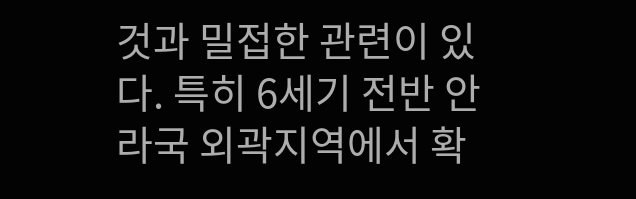것과 밀접한 관련이 있다. 특히 6세기 전반 안라국 외곽지역에서 확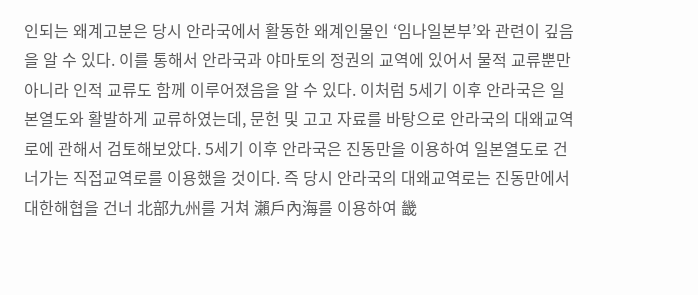인되는 왜계고분은 당시 안라국에서 활동한 왜계인물인 ‘임나일본부’와 관련이 깊음을 알 수 있다. 이를 통해서 안라국과 야마토의 정권의 교역에 있어서 물적 교류뿐만 아니라 인적 교류도 함께 이루어졌음을 알 수 있다. 이처럼 5세기 이후 안라국은 일본열도와 활발하게 교류하였는데, 문헌 및 고고 자료를 바탕으로 안라국의 대왜교역로에 관해서 검토해보았다. 5세기 이후 안라국은 진동만을 이용하여 일본열도로 건너가는 직접교역로를 이용했을 것이다. 즉 당시 안라국의 대왜교역로는 진동만에서 대한해협을 건너 北部九州를 거쳐 瀨戶內海를 이용하여 畿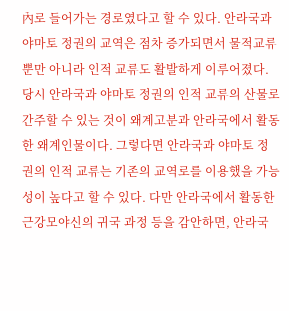內로 들어가는 경로였다고 할 수 있다. 안라국과 야마토 정권의 교역은 점차 증가되면서 물적교류 뿐만 아니라 인적 교류도 활발하게 이루어졌다. 당시 안라국과 야마토 정권의 인적 교류의 산물로 간주할 수 있는 것이 왜계고분과 안라국에서 활동한 왜계인물이다. 그렇다면 안라국과 야마토 정권의 인적 교류는 기존의 교역로를 이용했을 가능성이 높다고 할 수 있다. 다만 안라국에서 활동한 근강모야신의 귀국 과정 등을 감안하면, 안라국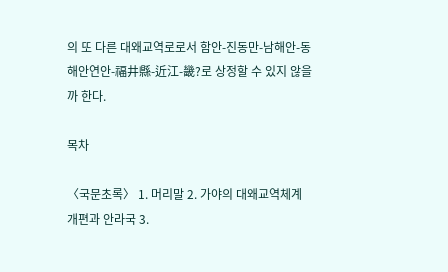의 또 다른 대왜교역로로서 함안-진동만-남해안-동해안연안-福井縣-近江-畿?로 상정할 수 있지 않을까 한다.

목차

〈국문초록〉 1. 머리말 2. 가야의 대왜교역체계 개편과 안라국 3.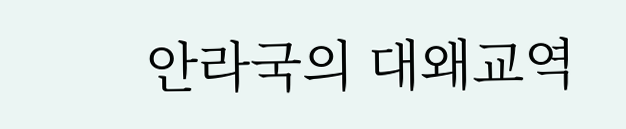안라국의 대왜교역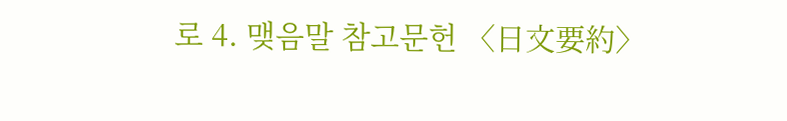로 4. 맺음말 참고문헌 〈日文要約〉